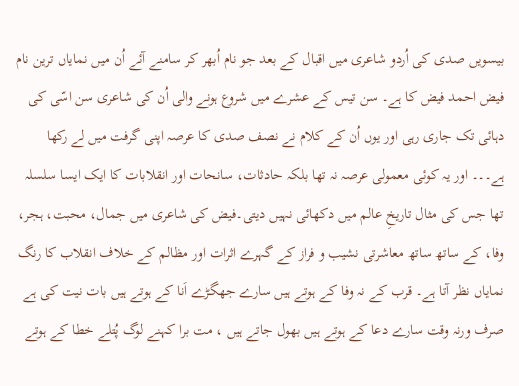بیسویں صدی کی اُردو شاعری میں اقبال کے بعد جو نام اُبھر کر سامنے آئے اُن میں نمایاں ترین نام فیض احمد فیض کا ہے۔ سن تیس کے عشرے میں شروع ہونے والی اُن کی شاعری سن اسّی کی دہائی تک جاری رہی اور یوں اُن کے کلام نے نصف صدی کا عرصہ اپنی گرفت میں لے رکھا ہے۔۔۔ اور یہ کوئی معمولی عرصہ نہ تھا بلکہ حادثات، سانحات اور انقلابات کا ایک ایسا سلسلہ تھا جس کی مثال تاریخِ عالم میں دکھائی نہیں دیتی۔فیض کی شاعری میں جمال، محبت، ہجر، وفا، کے ساتھ ساتھ معاشرتی نشیب و فراز کے گہرے اثرات اور مظالم کے خلاف انقلاب کا رنگ نمایاں نظر آتا ہے۔ قرب کے نہ وفا کے ہوتے ہیں سارے جھگڑے اَنا کے ہوتے ہیں بات نیت کی ہے صرف ورنہ وقت سارے دعا کے ہوتے ہیں بھول جاتے ہیں ، مت برا کہنے لوگ پُتلے خطا کے ہوتے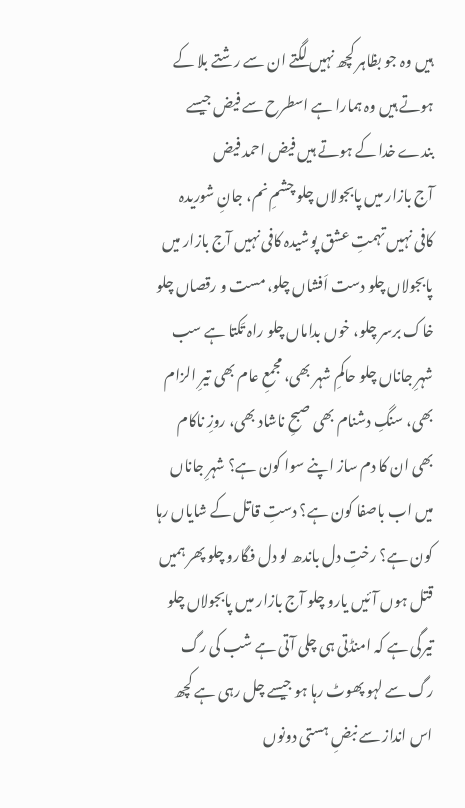ہیں وہ جو بظاہر کچھ نہیں لگتے ان سے رشتے بلا کے ہوتے ہیں وہ ہمارا ہے اسطرح سے فیض جیسے بندے خدا کے ہوتے ہیں فیض احمد فیض
آج بازار میں پابجولاں چلو چشمِ نم، جانِ شوریدہ کافی نہیں تہمتِ عشق پوشیدہ کافی نہیں آج بازار میں پابجولاں چلو دست اَفشاں چلو، مست و رقصاں چلو خاک برسر چلو، خوں بداماں چلو راہ تَکتا ہے سب شہرِ جاناں چلو حاکمِ شہر بھی، مجمعِ عام بھی تیرِ الزام بھی، سنگِ دشنام بھی صبحِ ناشاد بھی، روزِ ناکام بھی ان کا دم ساز اپنے سوا کون ہے؟ شہرِ جاناں میں اب باصفا کون ہے؟ دستِ قاتل کے شایاں رہا کون ہے؟ رختِ دل باندھ لو دل فگارو چلو پھر ہمیں قتل ہوں آئیں یارو چلو آج بازار میں پابجولاں چلو
تیرگی ہے کہ امنڈتی ہی چلی آتی ہے شب کی رگ رگ سے لہو پھوٹ رہا ہو جیسے چل رہی ہے کچھ اس انداز سے نبضِ ہستی دونوں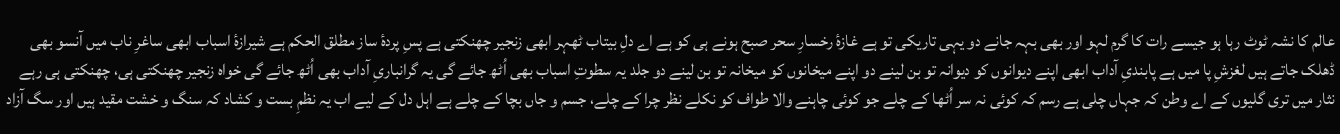عالم کا نشہ ٹوٹ رہا ہو جیسے رات کا گرم لہو اور بھی بہہ جانے دو یہی تاریکی تو ہے غازۂ رخسارِ سحر صبح ہونے ہی کو ہے اے دلِ بیتاب ٹھہر ابھی زنجیر چھنکتی ہے پسِ پردۂ ساز مطلق الحکم ہے شیرازۂ اسباب ابھی ساغرِ ناب میں آنسو بھی ڈھلک جاتے ہیں لغزشِ پا میں ہے پابندیِ آداب ابھی اپنے دیوانوں کو دیوانہ تو بن لینے دو اپنے میخانوں کو میخانہ تو بن لینے دو جلد یہ سطوتِ اسباب بھی اُٹھ جائے گی یہ گرانباریِ آداب بھی اُٹھ جائے گی خواہ زنجیر چھنکتی ہی، چھنکتی ہی رہے
نثار میں تری گلیوں کے اے وطن کہ جہاں چلی ہے رسم کہ کوئی نہ سر اُٹھا کے چلے جو کوئی چاہنے والا طواف کو نکلے نظر چرا کے چلے، جسم و جاں بچا کے چلے ہے اہل دل کے لیے اب یہ نظمِ بست و کشاد کہ سنگ و خشت مقید ہیں اور سگ آزاد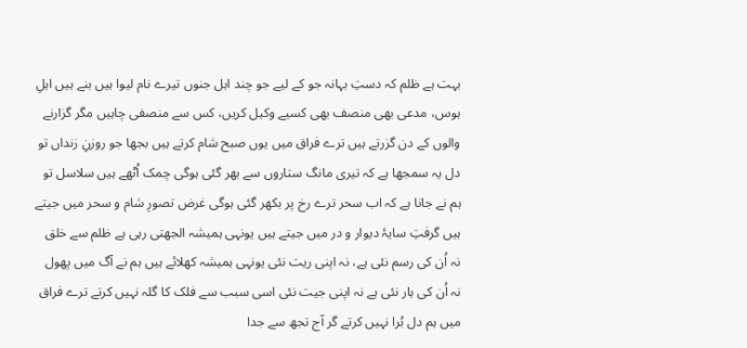بہت ہے ظلم کہ دستِ بہانہ جو کے لیے جو چند اہل جنوں تیرے نام لیوا ہیں بنے ہیں اہلِ ہوس، مدعی بھی منصف بھی کسیے وکیل کریں، کس سے منصفی چاہیں مگر گزارنے والوں کے دن گزرتے ہیں ترے فراق میں یوں صبح شام کرتے ہیں بجھا جو روزنِ زنداں تو دل یہ سمجھا ہے کہ تیری مانگ ستاروں سے بھر گئی ہوگی چمک اُٹھے ہیں سلاسل تو ہم نے جانا ہے کہ اب سحر ترے رخ پر بکھر گئی ہوگی غرض تصورِ شام و سحر میں جیتے ہیں گرفتِ سایۂ دیوار و در میں جیتے ہیں یونہی ہمیشہ الجھتی رہی ہے ظلم سے خلق نہ اُن کی رسم نئی ہے، نہ اپنی ریت نئی یونہی ہمیشہ کھلائے ہیں ہم نے آگ میں پھول نہ اُن کی ہار نئی ہے نہ اپنی جیت نئی اسی سبب سے فلک کا گلہ نہیں کرتے ترے فراق میں ہم دل بُرا نہیں کرتے گر آج تجھ سے جدا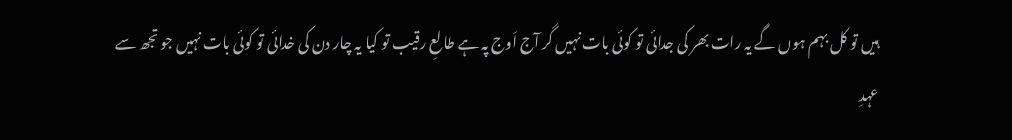ہیں تو کل بہم ہوں گے یہ رات بھر کی جدائی تو کوئی بات نہیں گر آج اَوج پہ ہے طالعِ رقیب تو کیا یہ چار دن کی خدائی تو کوئی بات نہیں جو تجھ سے عہدِ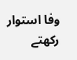وفا استوار رکھتے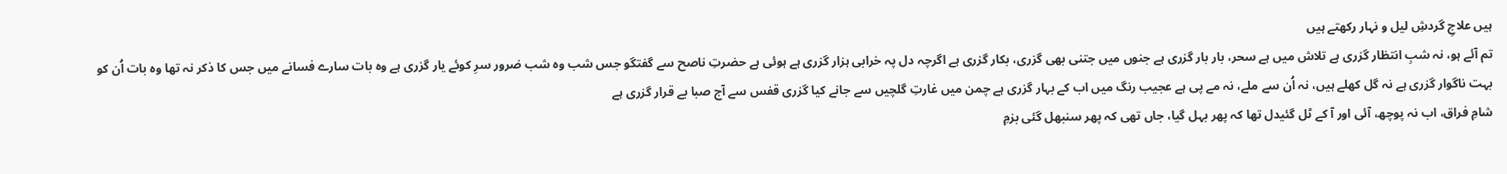ہیں علاجِ گردشِ لیل و نہار رکھتے ہیں
تم آئے ہو، نہ شبِ انتظار گزری ہے تلاش میں ہے سحر، بار بار گزری ہے جنوں میں جتنی بھی گزری، بکار گزری ہے اگرچہ دل پہ خرابی ہزار گزری ہے ہوئی ہے حضرتِ ناصح سے گفتگو جس شب وہ شب ضرور سرِ کوئے یار گزری ہے وہ بات سارے فسانے میں جس کا ذکر نہ تھا وہ بات اُن کو بہت ناگوار گزری ہے نہ گل کھلے ہیں، نہ اُن سے ملے، نہ مے پی ہے عجیب رنگ میں اب کے بہار گزری ہے چمن میں غارتِ گلچیں سے جانے کیا گزری قفس سے آج صبا بے قرار گزری ہے
شامِ فراق، اب نہ پوچھ، آئی اور آ کے ٹل گئیدل تھا کہ پھر بہل گیا، جاں تھی کہ پھر سنبھل گئی بزمِ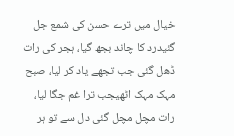خیال میں ترے حسن کی شمع جل گئیدرد کا چاند بجھ گیا، ہجر کی رات ڈھل گئی جب تجھے یاد کر لیا، صبح مہک مہک اٹھیجب ترا غم جگا لیا، رات مچل مچل گئی دل سے تو ہر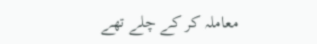معاملہ کر کے چلے تھے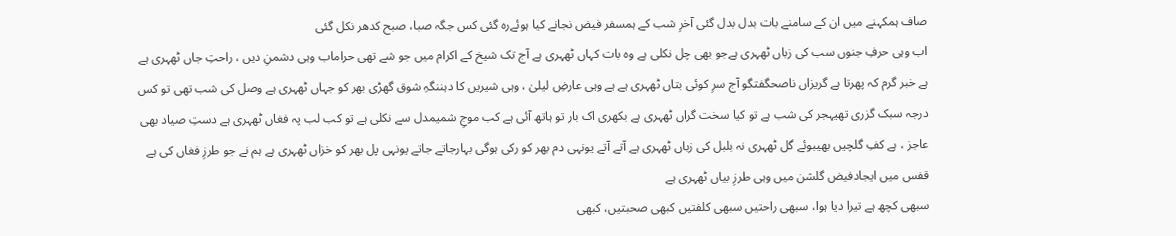صاف ہمکہنے میں ان کے سامنے بات بدل بدل گئی آخرِ شب کے ہمسفر فیض نجانے کیا ہوئےرہ گئی کس جگہ صبا، صبح کدھر نکل گئی
اب وہی حرفِ جنوں سب کی زباں ٹھہری ہےجو بھی چل نکلی ہے وہ بات کہاں ٹھہری ہے آج تک شیخ کے اکرام میں جو شے تھی حراماب وہی دشمنِ دیں ، راحتِ جاں ٹھہری ہے ہے خبر گرم کہ پھرتا ہے گریزاں ناصحگفتگو آج سرِ کوئی بتاں ٹھہری ہے ہے وہی عارضِ لیلیٰ ، وہی شیریں کا دہننگہِ شوق گھڑی بھر کو جہاں ٹھہری ہے وصل کی شب تھی تو کس درجہ سبک گزری تھیہجر کی شب ہے تو کیا سخت گراں ٹھہری ہے بکھری اک بار تو ہاتھ آئی ہے کب موجِ شمیمدل سے نکلی ہے تو کب لب پہ فغاں ٹھہری ہے دستِ صیاد بھی عاجز ، ہے کفِ گلچیں بھیبوئے گل ٹھہری نہ بلبل کی زباں ٹھہری ہے آتے آتے یونہی دم بھر کو رکی ہوگی بہارجاتے جاتے یونہی پل بھر کو خزاں ٹھہری ہے ہم نے جو طرزِ فغاں کی ہے قفس میں ایجادفیض گلشن میں وہی طرزِ بیاں ٹھہری ہے
سبھی کچھ ہے تیرا دیا ہوا، سبھی راحتیں سبھی کلفتیں کبھی صحبتیں، کبھی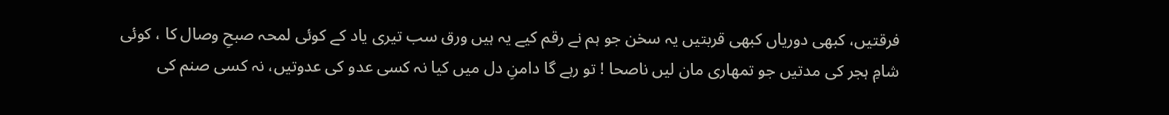فرقتیں، کبھی دوریاں کبھی قربتیں یہ سخن جو ہم نے رقم کیے یہ ہیں ورق سب تیری یاد کے کوئی لمحہ صبحِ وصال کا ، کوئی شامِ ہجر کی مدتیں جو تمھاری مان لیں ناصحا ! تو رہے گا دامنِ دل میں کیا نہ کسی عدو کی عدوتیں، نہ کسی صنم کی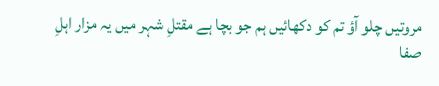مروتیں چلو آؤ تم کو دکھائیں ہم جو بچا ہے مقتلِ شہر میں یہ مزار اہلِ صفا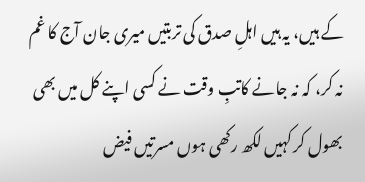کے ہیں، یہ ہیں اہلِ صدق کی تربتیں میری جان آج کا غم نہ کر، کہ نہ جانے کاتبِ وقت نے کسی اپنے کل میں بھی بھول کر کہیں لکھ رکھی ہوں مسرتیں فیض